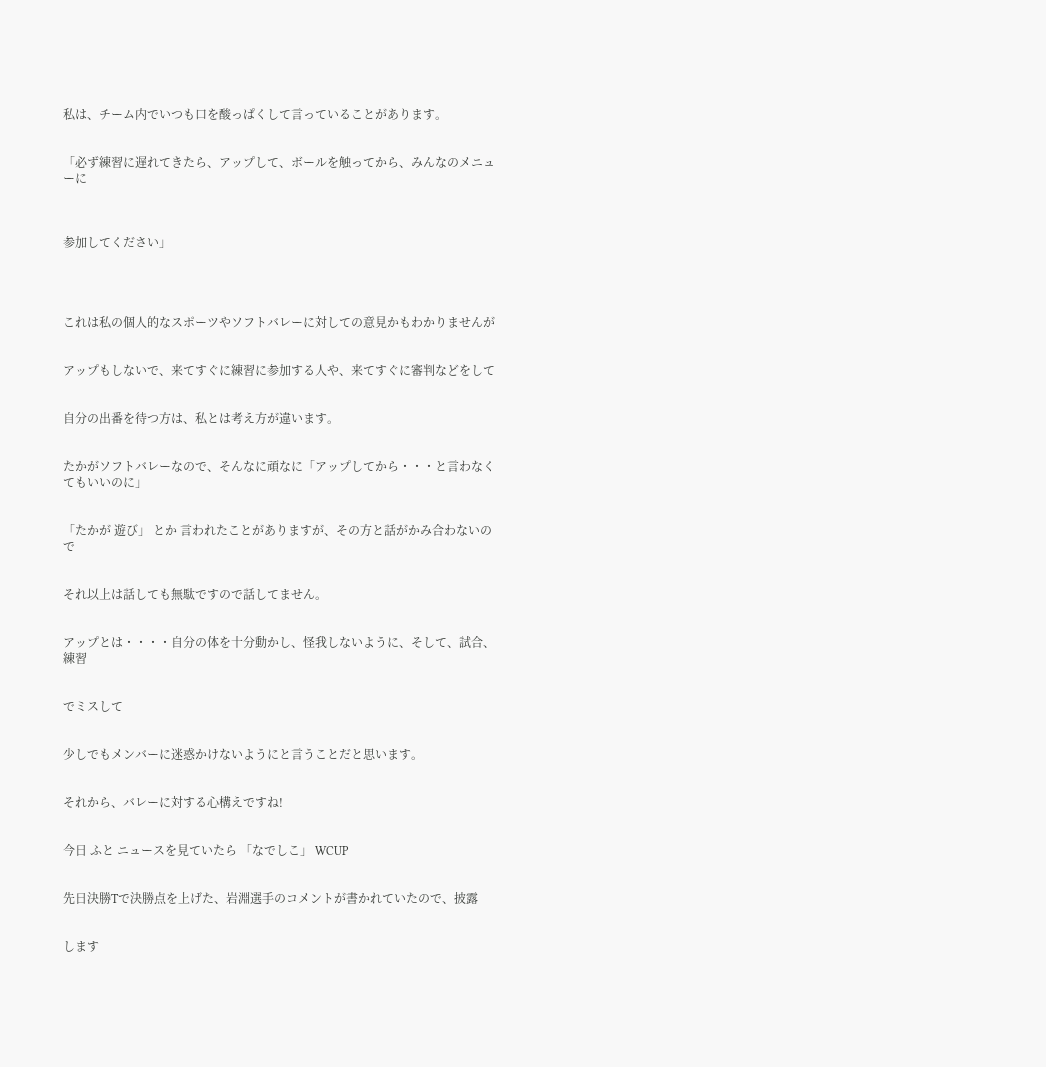私は、チーム内でいつも口を酸っぱくして言っていることがあります。


「必ず練習に遅れてきたら、アップして、ボールを触ってから、みんなのメニューに



参加してください」




これは私の個人的なスポーツやソフトバレーに対しての意見かもわかりませんが


アップもしないで、来てすぐに練習に参加する人や、来てすぐに審判などをして


自分の出番を待つ方は、私とは考え方が違います。


たかがソフトバレーなので、そんなに頑なに「アップしてから・・・と言わなくてもいいのに」


「たかが 遊び」 とか 言われたことがありますが、その方と話がかみ合わないので


それ以上は話しても無駄ですので話してません。


アップとは・・・・自分の体を十分動かし、怪我しないように、そして、試合、練習


でミスして


少しでもメンバーに迷惑かけないようにと言うことだと思います。


それから、バレーに対する心構えですね!


今日 ふと ニュースを見ていたら 「なでしこ」 WCUP


先日決勝Tで決勝点を上げた、岩淵選手のコメントが書かれていたので、披露


します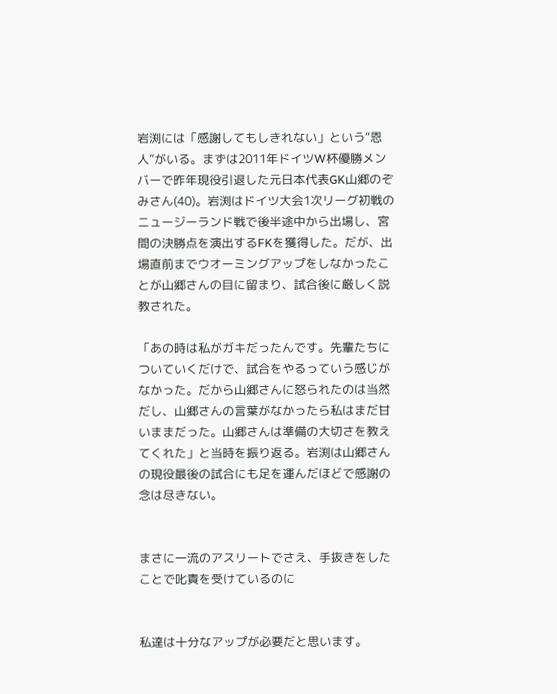岩渕には「感謝してもしきれない」という“恩人”がいる。まずは2011年ドイツW杯優勝メンバーで昨年現役引退した元日本代表GK山郷のぞみさん(40)。岩渕はドイツ大会1次リーグ初戦のニュージーランド戦で後半途中から出場し、宮間の決勝点を演出するFKを獲得した。だが、出場直前までウオーミングアップをしなかったことが山郷さんの目に留まり、試合後に厳しく説教された。

「あの時は私がガキだったんです。先輩たちについていくだけで、試合をやるっていう感じがなかった。だから山郷さんに怒られたのは当然だし、山郷さんの言葉がなかったら私はまだ甘いままだった。山郷さんは準備の大切さを教えてくれた」と当時を振り返る。岩渕は山郷さんの現役最後の試合にも足を運んだほどで感謝の念は尽きない。


まさに一流のアスリートでさえ、手抜きをしたことで叱責を受けているのに


私達は十分なアップが必要だと思います。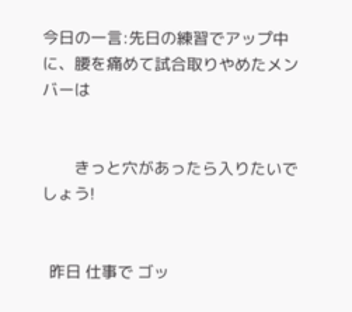今日の一言:先日の練習でアップ中に、腰を痛めて試合取りやめたメンバーは


        きっと穴があったら入りたいでしょう!


  昨日 仕事で ゴッ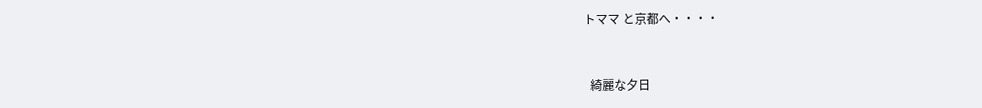トママ と京都へ・・・・


  綺麗な夕日